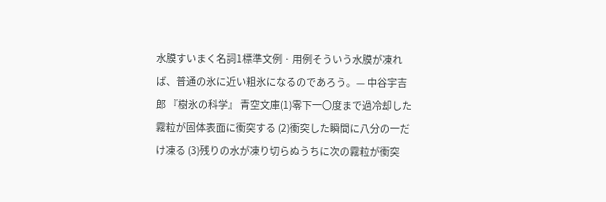水膜すいまく名詞1標準文例 · 用例そういう水膜が凍れば、普通の氷に近い粗氷になるのであろう。— 中谷宇吉郎 『樹氷の科学』 青空文庫(1)零下一〇度まで過冷却した霧粒が固体表面に衝突する (2)衝突した瞬間に八分の一だけ凍る (3)残りの水が凍り切らぬうちに次の霧粒が衝突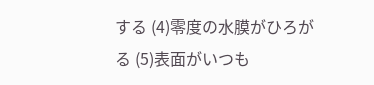する (4)零度の水膜がひろがる (5)表面がいつも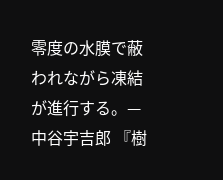零度の水膜で蔽われながら凍結が進行する。— 中谷宇吉郎 『樹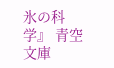氷の科学』 青空文庫